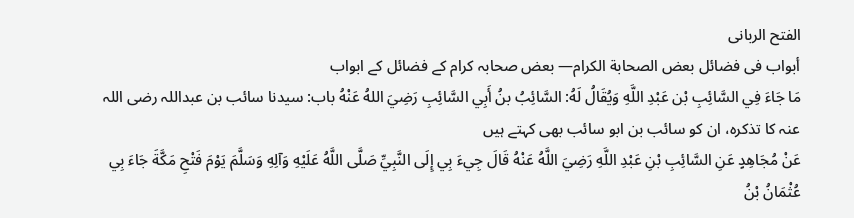الفتح الربانی
أبواب فى فضائل بعض الصحابة الكرام— بعض صحابہ کرام کے فضائل کے ابواب
مَا جَاءَ فِي السَّائِبِ بْن عَبْدِ اللَّهِ وَيُقَالُ لَهُ: السَّائِبُ بنُ أَبِي السَّائِبِ رَضِيَ اللهُ عَنْهُ باب: سیدنا سائب بن عبداللہ رضی اللہ عنہ کا تذکرہ، ان کو سائب بن ابو سائب بھی کہتے ہیں
عَنْ مُجَاهِدٍ عَنِ السَّائِبِ بْنِ عَبْدِ اللَّهِ رَضِيَ اللَّهُ عَنْهُ قَالَ جِيءَ بِي إِلَى النَّبِيِّ صَلَّى اللَّهُ عَلَيْهِ وَآلِهِ وَسَلَّمَ يَوْمَ فَتْحِ مَكَّةَ جَاءَ بِي عُثْمَانُ بْنُ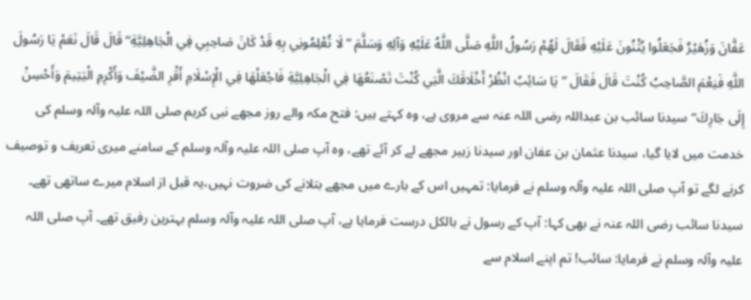عَفَّانَ وَزُهَيْرٌ فَجَعَلُوا يُثْنُونَ عَلَيْهِ فَقَالَ لَهُمْ رَسُولُ اللَّهِ صَلَّى اللَّهُ عَلَيْهِ وَآلِهِ وَسَلَّمَ ”لَا تُعْلِمُونِي بِهِ قَدْ كَانَ صَاحِبِي فِي الْجَاهِلِيَّةِ“ قَالَ قَالَ نَعَمْ يَا رَسُولَ اللَّهِ فَنِعْمَ الصَّاحِبُ كُنْتَ قَالَ فَقَالَ ”يَا سَائِبُ انْظُرْ أَخْلَاقَكَ الَّتِي كُنْتَ تَصْنَعُهَا فِي الْجَاهِلِيَّةِ فَاجْعَلْهَا فِي الْإِسْلَامِ أَقْرِ الضَّيْفَ وَأَكْرِمِ الْيَتِيمَ وَأَحْسِنْ إِلَى جَارِكَ“سیدنا سائب بن عبداللہ رضی اللہ عنہ سے مروی ہے، وہ کہتے ہیں: فتح مکہ والے روز مجھے نبی کریم صلی اللہ علیہ وآلہ وسلم کی خدمت میں لایا گیا، سیدنا عثمان بن عفان اور سیدنا زہیر مجھے لے کر آئے تھے، وہ آپ صلی اللہ علیہ وآلہ وسلم کے سامنے میری تعریف و توصیف کرنے لگے تو آپ صلی اللہ علیہ وآلہ وسلم نے فرمایا: تمہیں اس کے بارے میں مجھے بتلانے کی ضروت نہیں،یہ قبل از اسلام میرے ساتھی تھے۔ سیدنا سائب رضی اللہ عنہ نے بھی کہا: آپ کے رسول نے بالکل درست فرمایا ہے، آپ صلی اللہ علیہ وآلہ وسلم بہترین رفیق تھے۔ آپ صلی اللہ علیہ وآلہ وسلم نے فرمایا: سائب! تم اپنے اسلام سے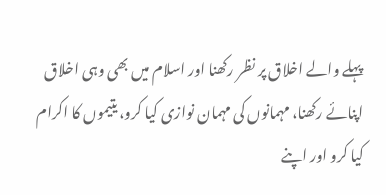پہلے والے اخلاق پر نظر رکھنا اور اسلام میں بھی وہی اخلاق اپنائے رکھنا، مہمانوں کی مہمان نوازی کیا کرو، یتیموں کا اکرام کیا کرو اور اپنے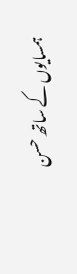ہمسایوں کے ساتھ حسن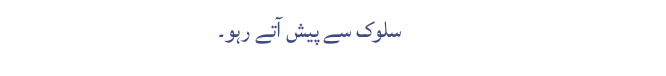سلوک سے پیش آتے رہو۔